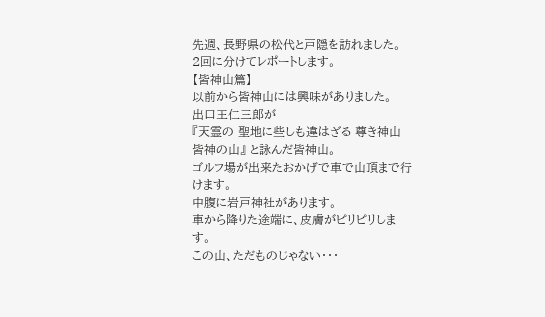先週、長野県の松代と戸隠を訪れました。
2回に分けてレポートします。
【皆神山篇】
以前から皆神山には興味がありました。
出口王仁三郎が
『天霊の 聖地に些しも違はざる 尊き神山 皆神の山』 と詠んだ皆神山。
ゴルフ場が出来たおかげで車で山頂まで行けます。
中腹に岩戸神社があります。
車から降りた途端に、皮膚がピリピリします。
この山、ただものじゃない・・・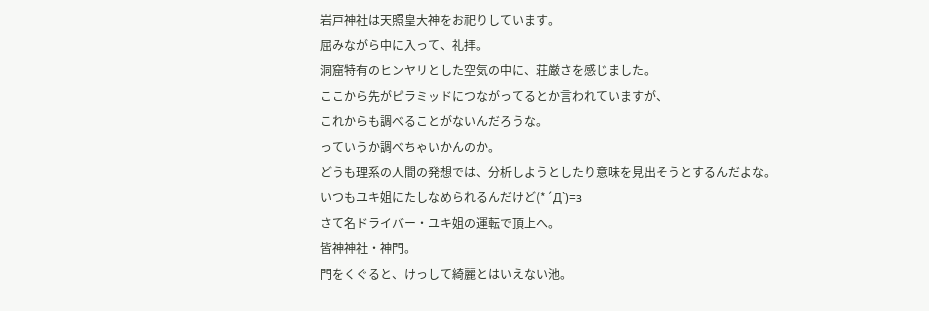岩戸神社は天照皇大神をお祀りしています。
屈みながら中に入って、礼拝。
洞窟特有のヒンヤリとした空気の中に、荘厳さを感じました。
ここから先がピラミッドにつながってるとか言われていますが、
これからも調べることがないんだろうな。
っていうか調べちゃいかんのか。
どうも理系の人間の発想では、分析しようとしたり意味を見出そうとするんだよな。
いつもユキ姐にたしなめられるんだけど(*´Д`)=з
さて名ドライバー・ユキ姐の運転で頂上へ。
皆神神社・神門。
門をくぐると、けっして綺麗とはいえない池。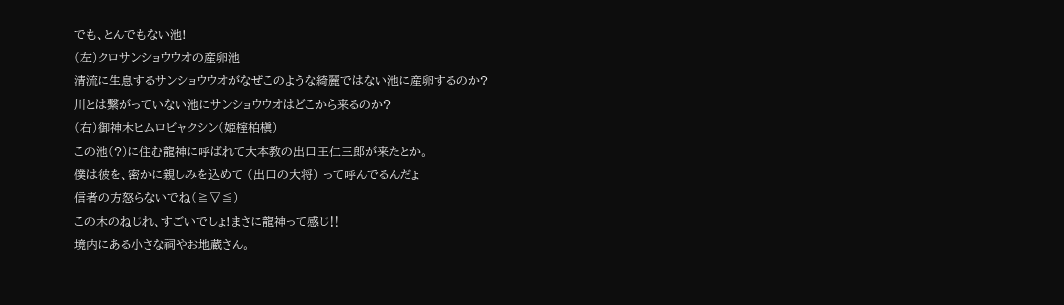でも、とんでもない池!
(左)クロサンショウウオの産卵池
清流に生息するサンショウウオがなぜこのような綺麗ではない池に産卵するのか?
川とは繋がっていない池にサンショウウオはどこから来るのか?
(右)御神木ヒムロビャクシン(姫榁柏槇)
この池(?)に住む龍神に呼ばれて大本教の出口王仁三郎が来たとか。
僕は彼を、密かに親しみを込めて (出口の大将) って呼んでるんだょ
信者の方怒らないでね(≧▽≦)
この木のねじれ、すごいでしょ!まさに龍神って感じ‼
境内にある小さな祠やお地蔵さん。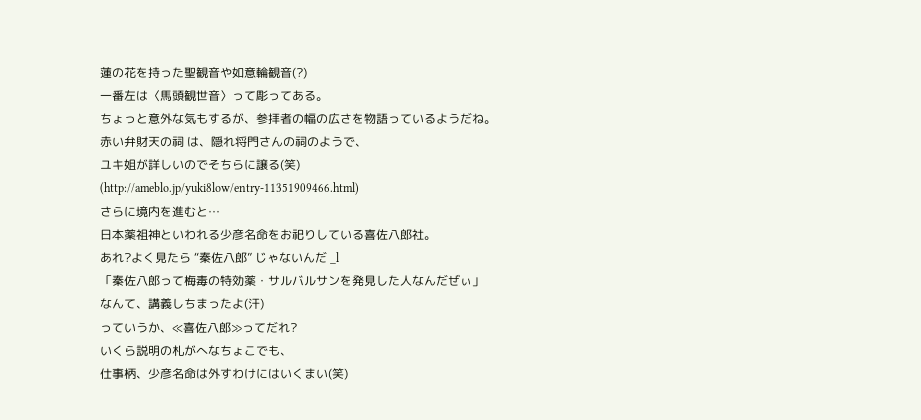蓮の花を持った聖観音や如意輪観音(?)
一番左は〈馬頭観世音〉って彫ってある。
ちょっと意外な気もするが、参拝者の幅の広さを物語っているようだね。
赤い弁財天の祠 は、隠れ将門さんの祠のようで、
ユキ姐が詳しいのでそちらに譲る(笑)
(http://ameblo.jp/yuki8low/entry-11351909466.html)
さらに境内を進むと…
日本薬祖神といわれる少彦名命をお祀りしている喜佐八郎社。
あれ?よく見たら “秦佐八郎” じゃないんだ _l
「秦佐八郎って梅毒の特効薬・サルバルサンを発見した人なんだぜぃ」
なんて、講義しちまったよ(汗)
っていうか、≪喜佐八郎≫ってだれ?
いくら説明の札がへなちょこでも、
仕事柄、少彦名命は外すわけにはいくまい(笑)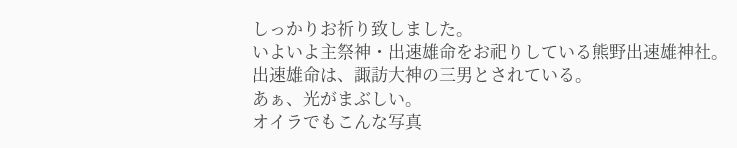しっかりお祈り致しました。
いよいよ主祭神・出速雄命をお祀りしている熊野出速雄神社。
出速雄命は、諏訪大神の三男とされている。
あぁ、光がまぶしい。
オイラでもこんな写真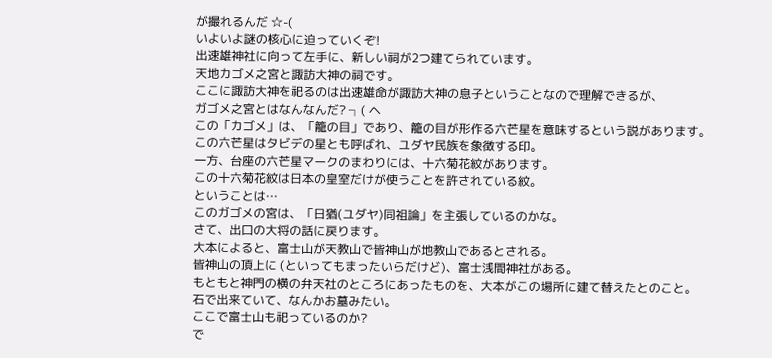が撮れるんだ ☆-(
いよいよ謎の核心に迫っていくぞ!
出速雄神社に向って左手に、新しい祠が2つ建てられています。
天地カゴメ之宮と諏訪大神の祠です。
ここに諏訪大神を祀るのは出速雄命が諏訪大神の息子ということなので理解できるが、
ガゴメ之宮とはなんなんだ? ┐( ヘ
この「カゴメ」は、「籠の目」であり、籠の目が形作る六芒星を意味するという説があります。
この六芒星はタビデの星とも呼ばれ、ユダヤ民族を象徴する印。
一方、台座の六芒星マークのまわりには、十六菊花紋があります。
この十六菊花紋は日本の皇室だけが使うことを許されている紋。
ということは…
このガゴメの宮は、「日猶(ユダヤ)同祖論」を主張しているのかな。
さて、出口の大将の話に戻ります。
大本によると、富士山が天教山で皆神山が地教山であるとされる。
皆神山の頂上に (といってもまったいらだけど)、富士浅間神社がある。
もともと神門の横の弁天社のところにあったものを、大本がこの場所に建て替えたとのこと。
石で出来ていて、なんかお墓みたい。
ここで富士山も祀っているのか?
で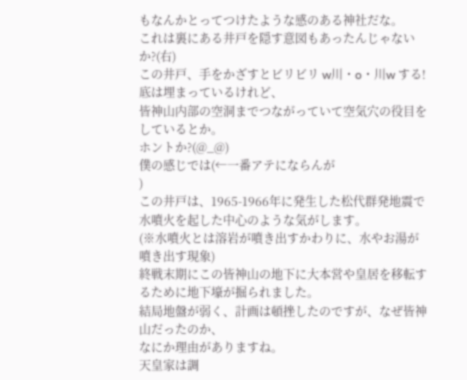もなんかとってつけたような感のある神社だな。
これは裏にある井戸を隠す意図もあったんじゃないか?(右)
この井戸、手をかざすとビリビリ w川・o・川w する!
底は埋まっているけれど、
皆神山内部の空洞までつながっていて空気穴の役目をしているとか。
ホントか?(@_@)
僕の感じでは(←一番アテにならんが
)
この井戸は、1965-1966年に発生した松代群発地震で水噴火を起した中心のような気がします。
(※水噴火とは溶岩が噴き出すかわりに、水やお湯が噴き出す現象)
終戦末期にこの皆神山の地下に大本営や皇居を移転するために地下壕が掘られました。
結局地盤が弱く、計画は頓挫したのですが、なぜ皆神山だったのか、
なにか理由がありますね。
天皇家は調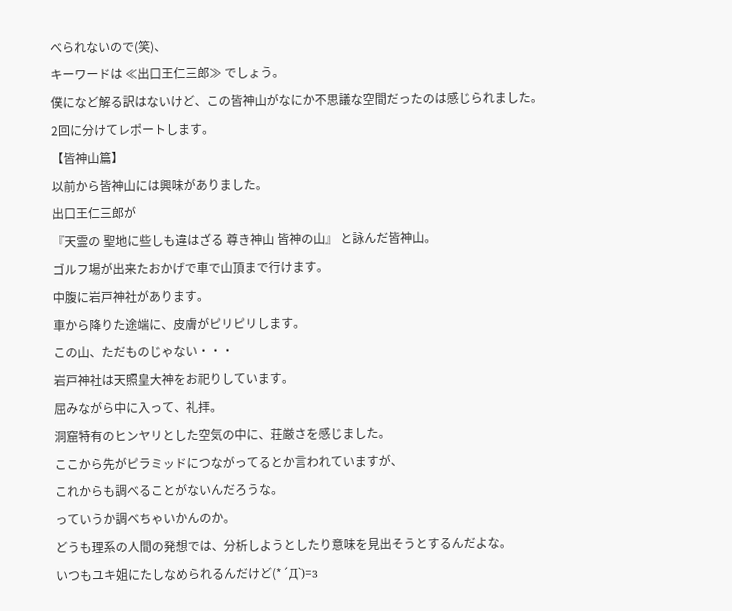べられないので(笑)、
キーワードは ≪出口王仁三郎≫ でしょう。
僕になど解る訳はないけど、この皆神山がなにか不思議な空間だったのは感じられました。
2回に分けてレポートします。
【皆神山篇】
以前から皆神山には興味がありました。
出口王仁三郎が
『天霊の 聖地に些しも違はざる 尊き神山 皆神の山』 と詠んだ皆神山。
ゴルフ場が出来たおかげで車で山頂まで行けます。
中腹に岩戸神社があります。
車から降りた途端に、皮膚がピリピリします。
この山、ただものじゃない・・・
岩戸神社は天照皇大神をお祀りしています。
屈みながら中に入って、礼拝。
洞窟特有のヒンヤリとした空気の中に、荘厳さを感じました。
ここから先がピラミッドにつながってるとか言われていますが、
これからも調べることがないんだろうな。
っていうか調べちゃいかんのか。
どうも理系の人間の発想では、分析しようとしたり意味を見出そうとするんだよな。
いつもユキ姐にたしなめられるんだけど(*´Д`)=з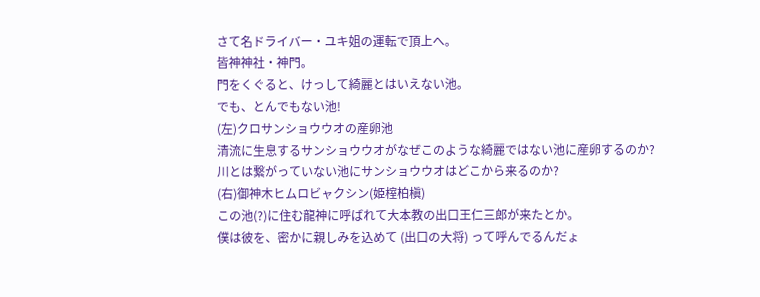さて名ドライバー・ユキ姐の運転で頂上へ。
皆神神社・神門。
門をくぐると、けっして綺麗とはいえない池。
でも、とんでもない池!
(左)クロサンショウウオの産卵池
清流に生息するサンショウウオがなぜこのような綺麗ではない池に産卵するのか?
川とは繋がっていない池にサンショウウオはどこから来るのか?
(右)御神木ヒムロビャクシン(姫榁柏槇)
この池(?)に住む龍神に呼ばれて大本教の出口王仁三郎が来たとか。
僕は彼を、密かに親しみを込めて (出口の大将) って呼んでるんだょ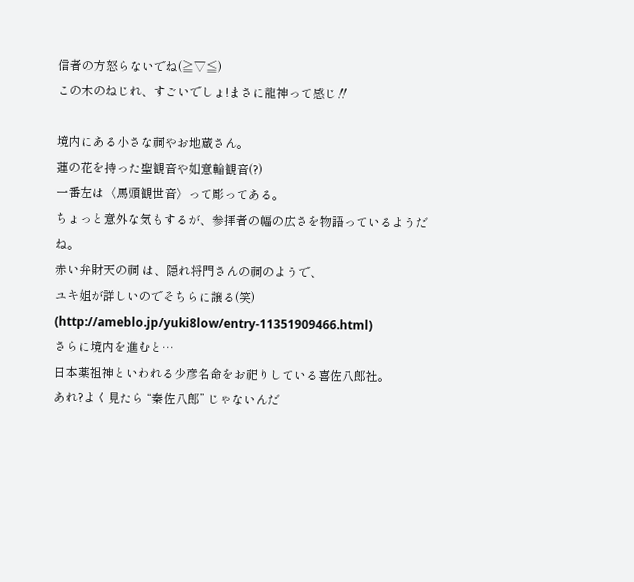信者の方怒らないでね(≧▽≦)
この木のねじれ、すごいでしょ!まさに龍神って感じ‼

境内にある小さな祠やお地蔵さん。
蓮の花を持った聖観音や如意輪観音(?)
一番左は〈馬頭観世音〉って彫ってある。
ちょっと意外な気もするが、参拝者の幅の広さを物語っているようだね。
赤い弁財天の祠 は、隠れ将門さんの祠のようで、
ユキ姐が詳しいのでそちらに譲る(笑)
(http://ameblo.jp/yuki8low/entry-11351909466.html)
さらに境内を進むと…
日本薬祖神といわれる少彦名命をお祀りしている喜佐八郎社。
あれ?よく見たら “秦佐八郎” じゃないんだ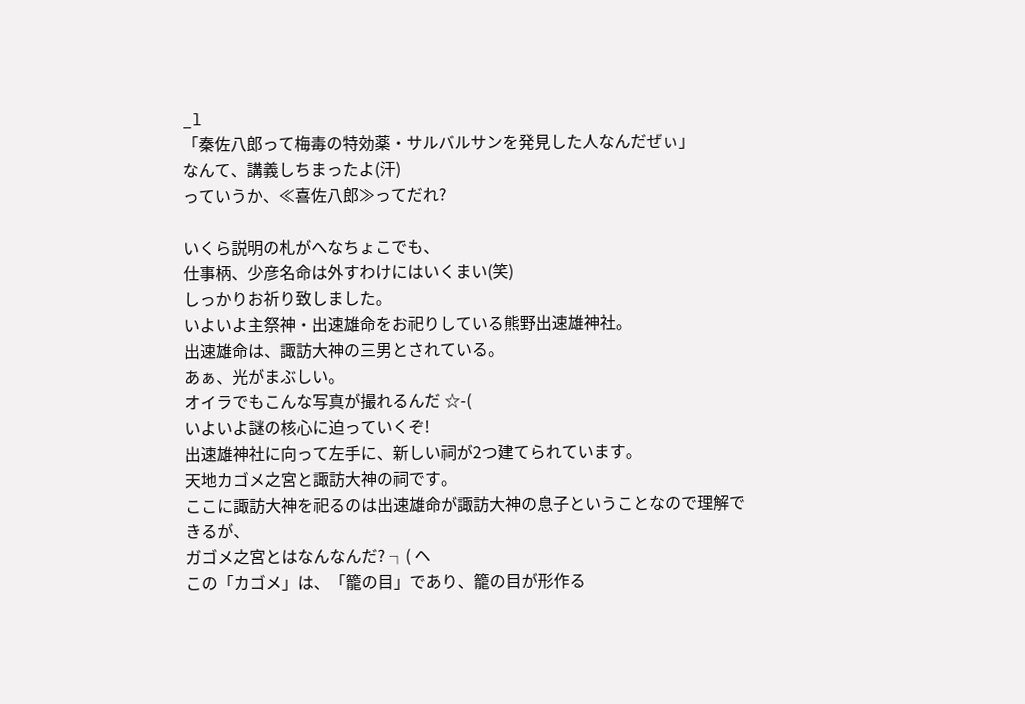_l
「秦佐八郎って梅毒の特効薬・サルバルサンを発見した人なんだぜぃ」
なんて、講義しちまったよ(汗)
っていうか、≪喜佐八郎≫ってだれ?

いくら説明の札がへなちょこでも、
仕事柄、少彦名命は外すわけにはいくまい(笑)
しっかりお祈り致しました。
いよいよ主祭神・出速雄命をお祀りしている熊野出速雄神社。
出速雄命は、諏訪大神の三男とされている。
あぁ、光がまぶしい。
オイラでもこんな写真が撮れるんだ ☆-(
いよいよ謎の核心に迫っていくぞ!
出速雄神社に向って左手に、新しい祠が2つ建てられています。
天地カゴメ之宮と諏訪大神の祠です。
ここに諏訪大神を祀るのは出速雄命が諏訪大神の息子ということなので理解できるが、
ガゴメ之宮とはなんなんだ? ┐( ヘ
この「カゴメ」は、「籠の目」であり、籠の目が形作る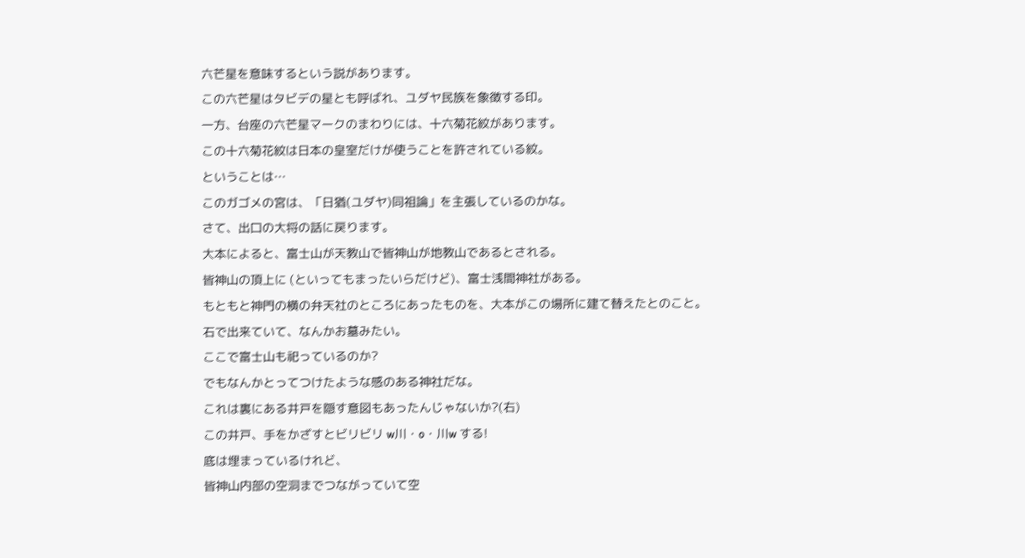六芒星を意味するという説があります。
この六芒星はタビデの星とも呼ばれ、ユダヤ民族を象徴する印。
一方、台座の六芒星マークのまわりには、十六菊花紋があります。
この十六菊花紋は日本の皇室だけが使うことを許されている紋。
ということは…
このガゴメの宮は、「日猶(ユダヤ)同祖論」を主張しているのかな。
さて、出口の大将の話に戻ります。
大本によると、富士山が天教山で皆神山が地教山であるとされる。
皆神山の頂上に (といってもまったいらだけど)、富士浅間神社がある。
もともと神門の横の弁天社のところにあったものを、大本がこの場所に建て替えたとのこと。
石で出来ていて、なんかお墓みたい。
ここで富士山も祀っているのか?
でもなんかとってつけたような感のある神社だな。
これは裏にある井戸を隠す意図もあったんじゃないか?(右)
この井戸、手をかざすとビリビリ w川・o・川w する!
底は埋まっているけれど、
皆神山内部の空洞までつながっていて空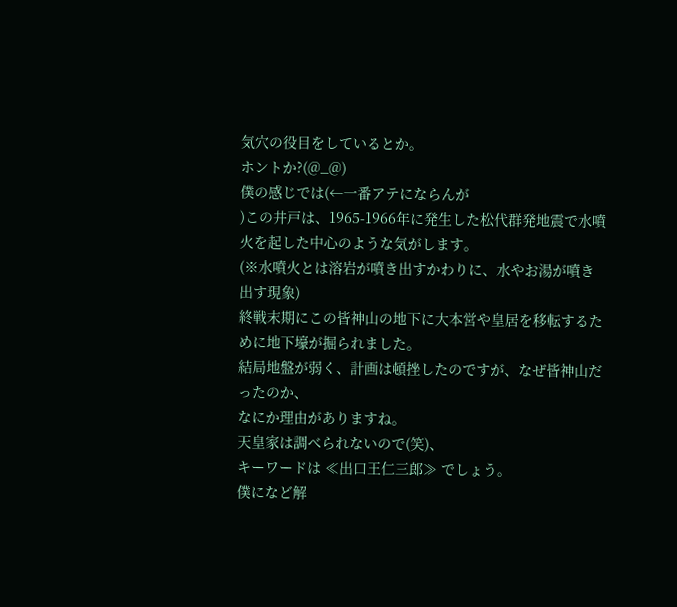気穴の役目をしているとか。
ホントか?(@_@)
僕の感じでは(←一番アテにならんが
)この井戸は、1965-1966年に発生した松代群発地震で水噴火を起した中心のような気がします。
(※水噴火とは溶岩が噴き出すかわりに、水やお湯が噴き出す現象)
終戦末期にこの皆神山の地下に大本営や皇居を移転するために地下壕が掘られました。
結局地盤が弱く、計画は頓挫したのですが、なぜ皆神山だったのか、
なにか理由がありますね。
天皇家は調べられないので(笑)、
キーワードは ≪出口王仁三郎≫ でしょう。
僕になど解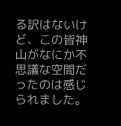る訳はないけど、この皆神山がなにか不思議な空間だったのは感じられました。